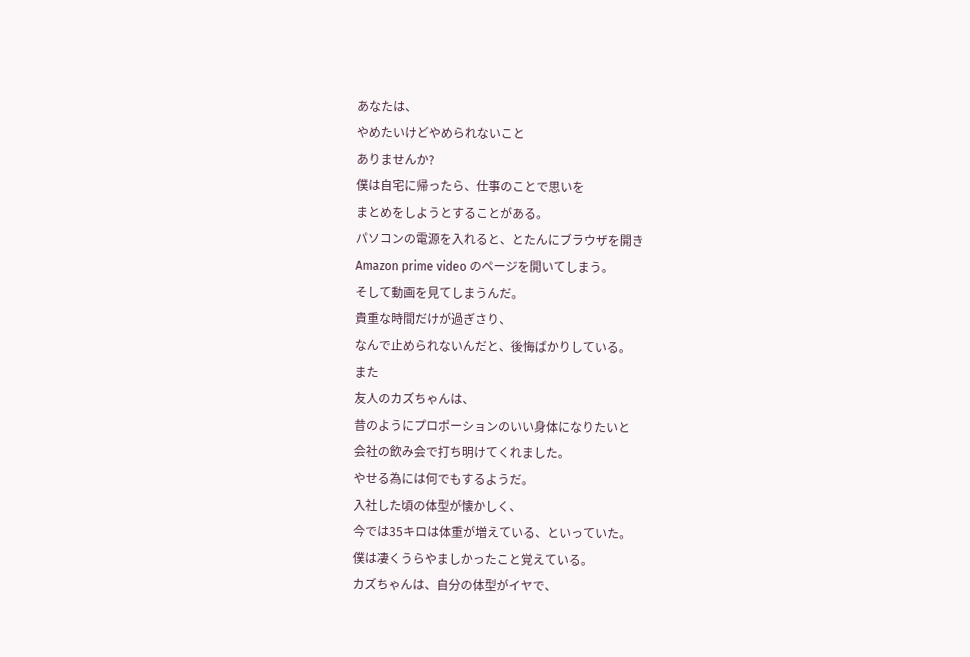あなたは、
やめたいけどやめられないこと
ありませんか?
僕は自宅に帰ったら、仕事のことで思いを
まとめをしようとすることがある。
パソコンの電源を入れると、とたんにブラウザを開き
Amazon prime video のページを開いてしまう。
そして動画を見てしまうんだ。
貴重な時間だけが過ぎさり、
なんで止められないんだと、後悔ばかりしている。
また
友人のカズちゃんは、
昔のようにプロポーションのいい身体になりたいと
会社の飲み会で打ち明けてくれました。
やせる為には何でもするようだ。
入社した頃の体型が懐かしく、
今では35キロは体重が増えている、といっていた。
僕は凄くうらやましかったこと覚えている。
カズちゃんは、自分の体型がイヤで、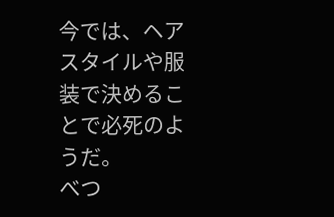今では、ヘアスタイルや服装で決めることで必死のようだ。
べつ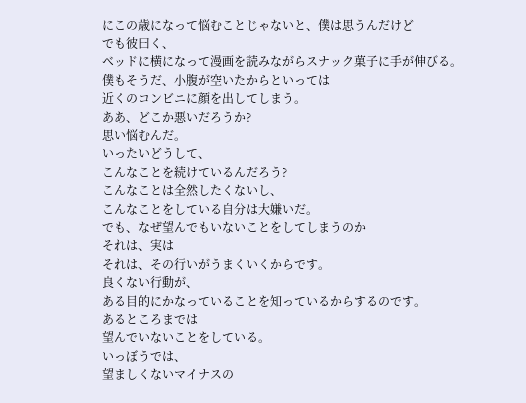にこの歳になって悩むことじゃないと、僕は思うんだけど
でも彼曰く、
ベッドに横になって漫画を読みながらスナック菓子に手が伸びる。
僕もそうだ、小腹が空いたからといっては
近くのコンビニに顔を出してしまう。
ああ、どこか悪いだろうか?
思い悩むんだ。
いったいどうして、
こんなことを続けているんだろう?
こんなことは全然したくないし、
こんなことをしている自分は大嫌いだ。
でも、なぜ望んでもいないことをしてしまうのか
それは、実は
それは、その行いがうまくいくからです。
良くない行動が、
ある目的にかなっていることを知っているからするのです。
あるところまでは
望んでいないことをしている。
いっぼうでは、
望ましくないマイナスの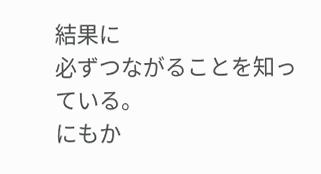結果に
必ずつながることを知っている。
にもか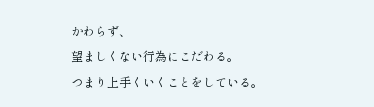かわらず、
望ましくない行為にこだわる。
つまり上手くいくことをしている。